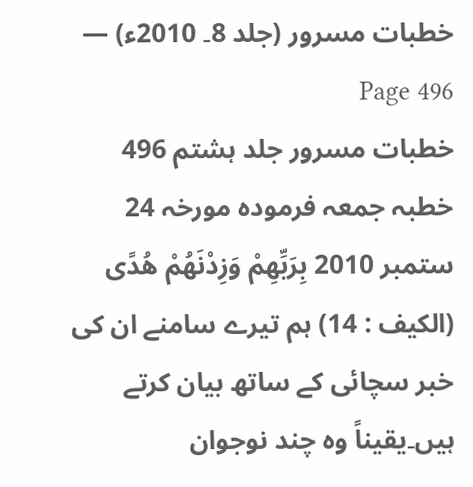خطبات مسرور (جلد 8۔ 2010ء) — Page 496
خطبات مسرور جلد ہشتم 496 خطبہ جمعہ فرمودہ مورخہ 24 ستمبر 2010 بِرَبِّهِمْ وَزِدْنَهُمْ هُدًى (الكيف : 14) ہم تیرے سامنے ان کی خبر سچائی کے ساتھ بیان کرتے ہیں۔یقیناً وہ چند نوجوان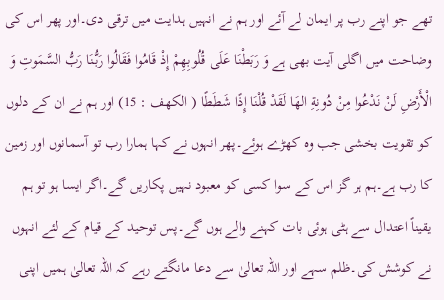تھے جو اپنے رب پر ایمان لے آئے اور ہم نے انہیں ہدایت میں ترقی دی۔اور پھر اس کی وضاحت میں اگلی آیت بھی ہے وَ رَبَطْنَا عَلَى قُلُوبِهِمْ إِذْ قَامُوا فَقَالُوا رَبُّنَا رَبُّ السَّمَوتِ وَ الْأَرْضِ لَنْ نَدْعُوا مِنْ دُونِةِ الهَا لَقَدْ قُلْنَا إِذًا شَطَطًا ( الكهف : 15) اور ہم نے ان کے دلوں کو تقویت بخشی جب وہ کھڑے ہوئے۔پھر انہوں نے کہا ہمارا رب تو آسمانوں اور زمین کا رب ہے۔ہم ہر گز اس کے سوا کسی کو معبود نہیں پکاریں گے۔اگر ایسا ہو تو ہم یقیناً اعتدال سے ہٹی ہوئی بات کہنے والے ہوں گے۔پس توحید کے قیام کے لئے انہوں نے کوشش کی۔ظلم سہے اور اللہ تعالیٰ سے دعا مانگتے رہے کہ اللہ تعالیٰ ہمیں اپنی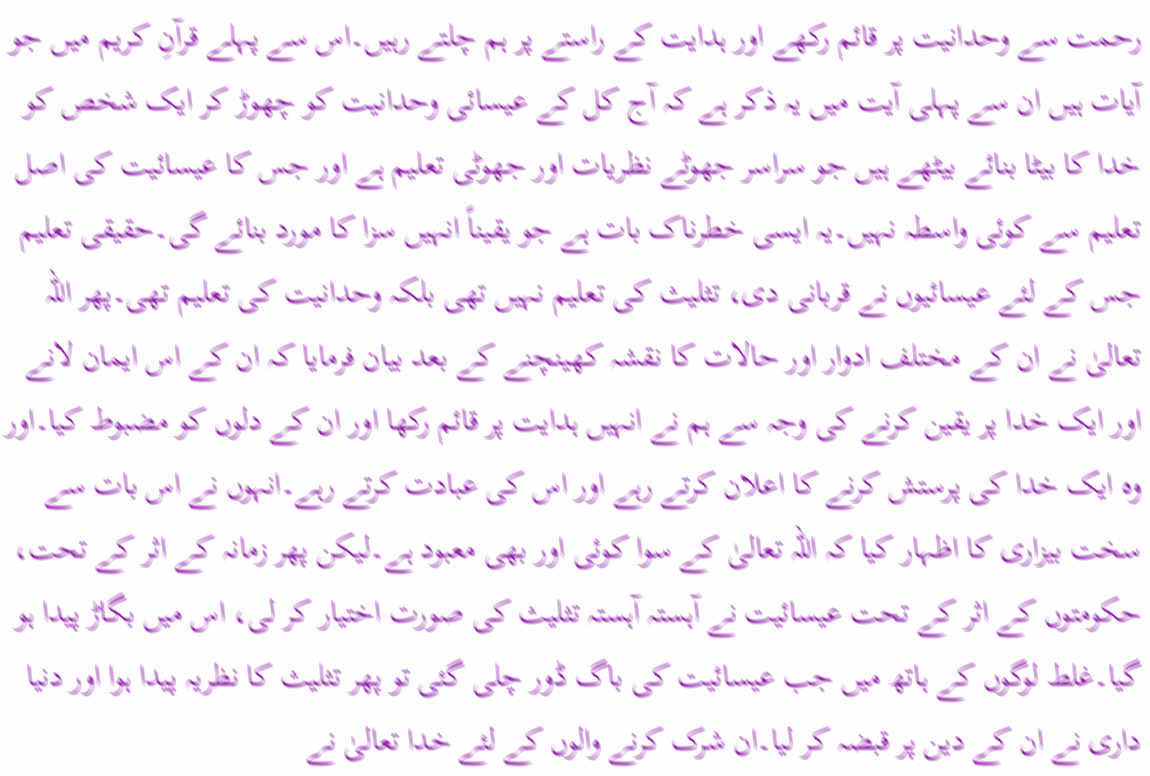رحمت سے وحدانیت پر قائم رکھے اور ہدایت کے راستے پر ہم چلتے رہیں۔اس سے پہلے قرآنِ کریم میں جو آیات ہیں ان سے پہلی آیت میں یہ ذکر ہے کہ آج کل کے عیسائی وحدانیت کو چھوڑ کر ایک شخص کو خدا کا بیٹا بنائے بیٹھے ہیں جو سراسر جھوٹے نظریات اور جھوٹی تعلیم ہے اور جس کا عیسائیت کی اصل تعلیم سے کوئی واسطہ نہیں۔یہ ایسی خطرناک بات ہے جو یقیناً انہیں سزا کا مورد بنائے گی۔حقیقی تعلیم جس کے لئے عیسائیوں نے قربانی دی، تثلیث کی تعلیم نہیں تھی بلکہ وحدانیت کی تعلیم تھی۔پھر اللہ تعالیٰ نے ان کے مختلف ادوار اور حالات کا نقشہ کھینچنے کے بعد بیان فرمایا کہ ان کے اس ایمان لانے اور ایک خدا پر یقین کرنے کی وجہ سے ہم نے انہیں ہدایت پر قائم رکھا اور ان کے دلوں کو مضبوط کیا۔اور وہ ایک خدا کی پرستش کرنے کا اعلان کرتے رہے اور اس کی عبادت کرتے رہے۔انہوں نے اس بات سے سخت بیزاری کا اظہار کیا کہ اللہ تعالیٰ کے سوا کوئی اور بھی معبود ہے۔لیکن پھر زمانہ کے اثر کے تحت، حکومتوں کے اثر کے تحت عیسائیت نے آہستہ آہستہ تثلیث کی صورت اختیار کر لی، اس میں بگاڑ پیدا ہو گیا۔غلط لوگوں کے ہاتھ میں جب عیسائیت کی باگ ڈور چلی گئی تو پھر تثلیث کا نظریہ پیدا ہوا اور دنیا داری نے ان کے دین پر قبضہ کر لیا۔ان شرک کرنے والوں کے لئے خدا تعالیٰ نے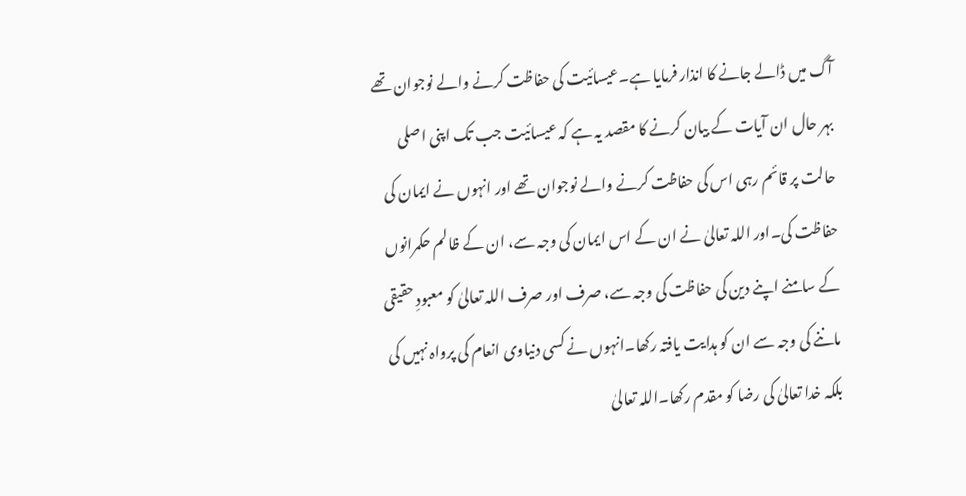آگ میں ڈالے جانے کا انذار فرمایا ہے۔عیسائیت کی حفاظت کرنے والے نوجوان تھے بہر حال ان آیات کے بیان کرنے کا مقصد یہ ہے کہ عیسائیت جب تک اپنی اصلی حالت پر قائم رہی اس کی حفاظت کرنے والے نوجوان تھے اور انہوں نے ایمان کی حفاظت کی۔اور اللہ تعالیٰ نے ان کے اس ایمان کی وجہ سے، ان کے ظالم حکمرانوں کے سامنے اپنے دین کی حفاظت کی وجہ سے، صرف اور صرف اللہ تعالیٰ کو معبودِ حقیقی ماننے کی وجہ سے ان کو ہدایت یافتہ رکھا۔انہوں نے کسی دنیاوی انعام کی پرواہ نہیں کی بلکہ خدا تعالیٰ کی رضا کو مقدم رکھا۔اللہ تعالیٰ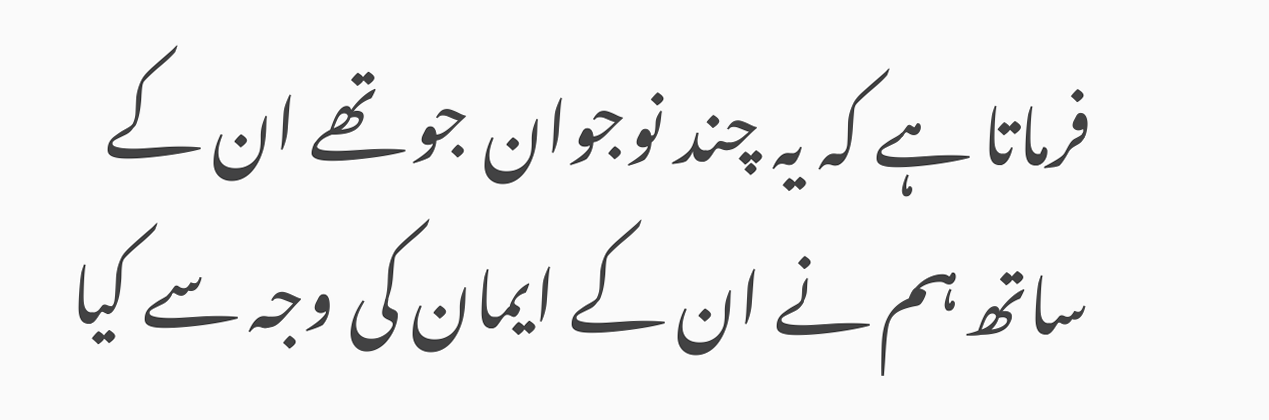فرماتا ہے کہ یہ چند نوجوان جو تھے ان کے ساتھ ہم نے ان کے ایمان کی وجہ سے کیا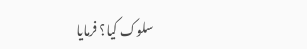سلوک کیا؟ فرمایا